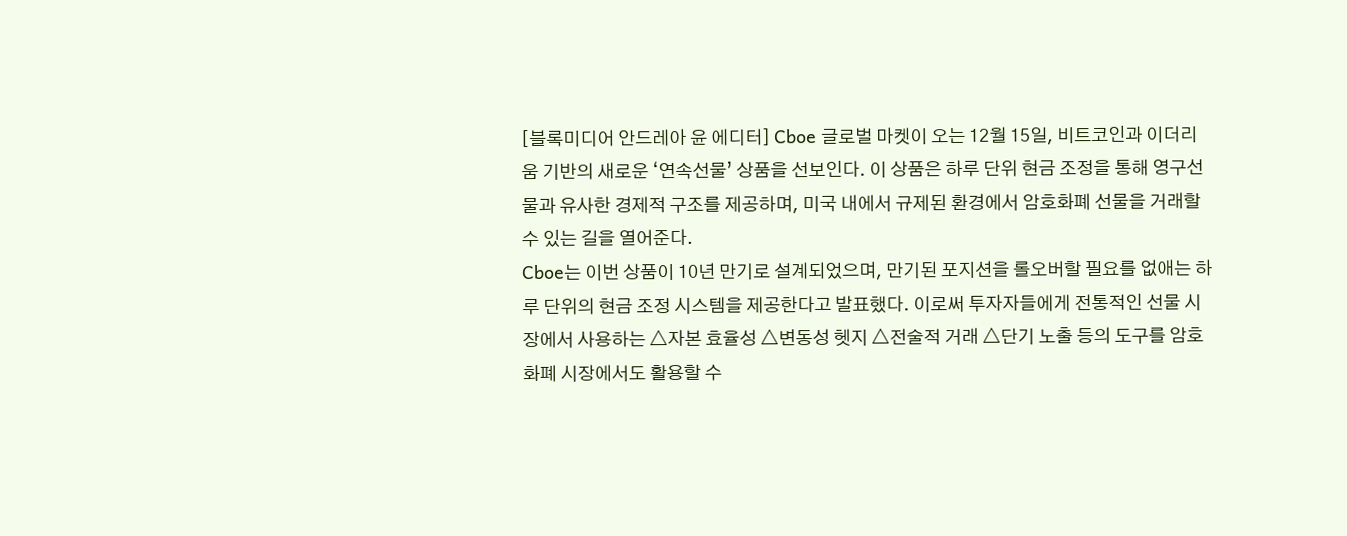[블록미디어 안드레아 윤 에디터] Cboe 글로벌 마켓이 오는 12월 15일, 비트코인과 이더리움 기반의 새로운 ‘연속선물’ 상품을 선보인다. 이 상품은 하루 단위 현금 조정을 통해 영구선물과 유사한 경제적 구조를 제공하며, 미국 내에서 규제된 환경에서 암호화폐 선물을 거래할 수 있는 길을 열어준다.
Cboe는 이번 상품이 10년 만기로 설계되었으며, 만기된 포지션을 롤오버할 필요를 없애는 하루 단위의 현금 조정 시스템을 제공한다고 발표했다. 이로써 투자자들에게 전통적인 선물 시장에서 사용하는 △자본 효율성 △변동성 헷지 △전술적 거래 △단기 노출 등의 도구를 암호화폐 시장에서도 활용할 수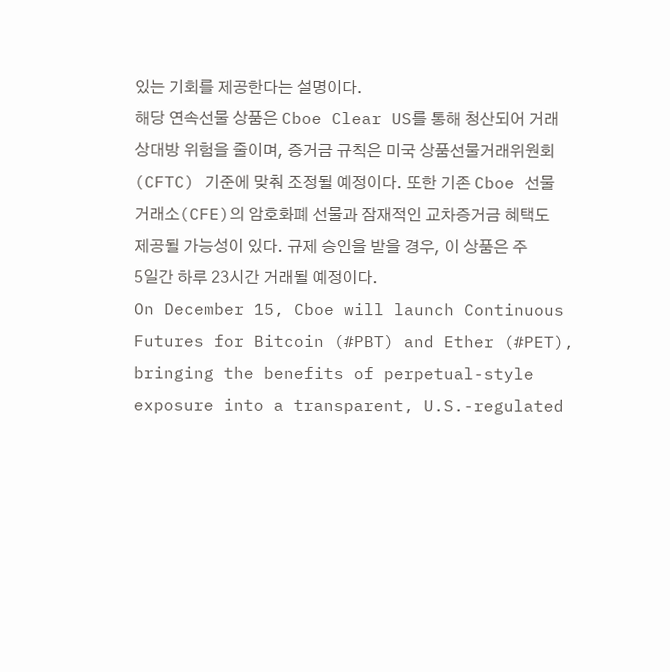있는 기회를 제공한다는 설명이다.
해당 연속선물 상품은 Cboe Clear US를 통해 청산되어 거래 상대방 위험을 줄이며, 증거금 규칙은 미국 상품선물거래위원회(CFTC) 기준에 맞춰 조정될 예정이다. 또한 기존 Cboe 선물 거래소(CFE)의 암호화폐 선물과 잠재적인 교차증거금 혜택도 제공될 가능성이 있다. 규제 승인을 받을 경우, 이 상품은 주 5일간 하루 23시간 거래될 예정이다.
On December 15, Cboe will launch Continuous Futures for Bitcoin (#PBT) and Ether (#PET), bringing the benefits of perpetual-style exposure into a transparent, U.S.-regulated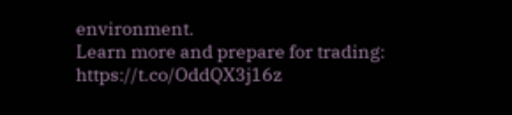environment.
Learn more and prepare for trading: https://t.co/OddQX3j16z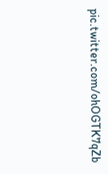pic.twitter.com/ohOGTK7qZb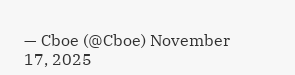— Cboe (@Cboe) November 17, 2025